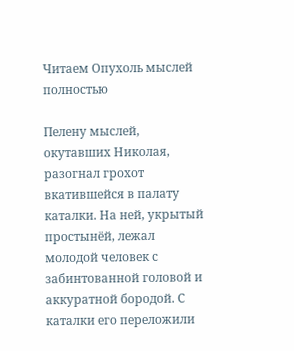Читаем Опухоль мыслей полностью

Пелену мыслей, окутавших Николая, разогнал грохот вкатившейся в палату каталки. На ней, укрытый простынёй, лежал молодой человек с забинтованной головой и аккуратной бородой. С каталки его переложили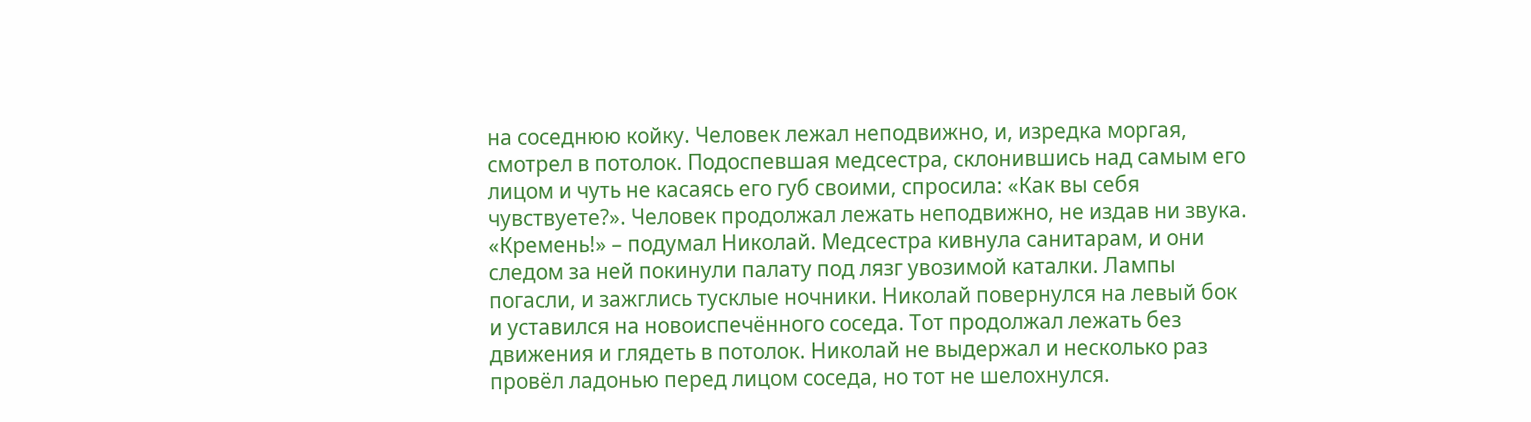на соседнюю койку. Человек лежал неподвижно, и, изредка моргая, смотрел в потолок. Подоспевшая медсестра, склонившись над самым его лицом и чуть не касаясь его губ своими, спросила: «Как вы себя чувствуете?». Человек продолжал лежать неподвижно, не издав ни звука. «Кремень!» – подумал Николай. Медсестра кивнула санитарам, и они следом за ней покинули палату под лязг увозимой каталки. Лампы погасли, и зажглись тусклые ночники. Николай повернулся на левый бок и уставился на новоиспечённого соседа. Тот продолжал лежать без движения и глядеть в потолок. Николай не выдержал и несколько раз провёл ладонью перед лицом соседа, но тот не шелохнулся.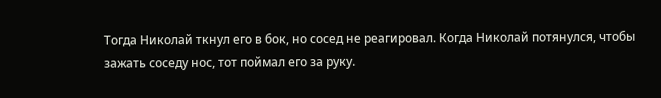Тогда Николай ткнул его в бок, но сосед не реагировал. Когда Николай потянулся, чтобы зажать соседу нос, тот поймал его за руку.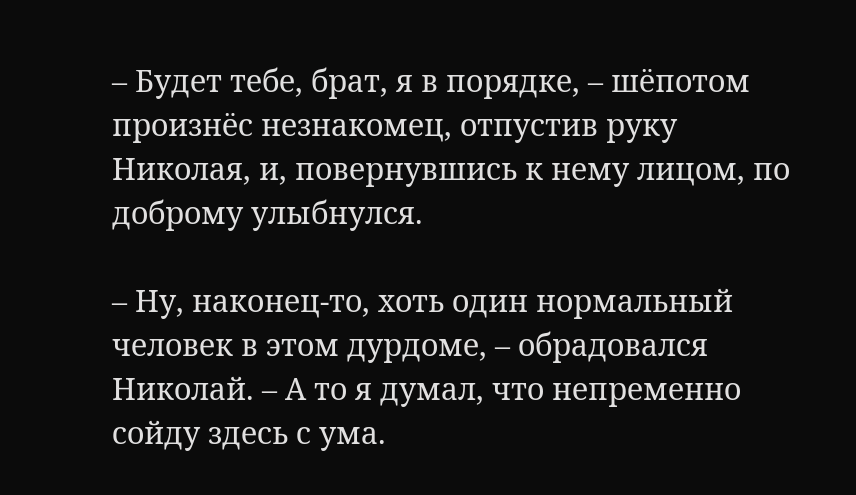– Будет тебе, брат, я в порядке, – шёпотом произнёс незнакомец, отпустив руку Николая, и, повернувшись к нему лицом, по доброму улыбнулся.

– Ну, наконец-то, хоть один нормальный человек в этом дурдоме, – обрадовался Николай. – А то я думал, что непременно сойду здесь с ума.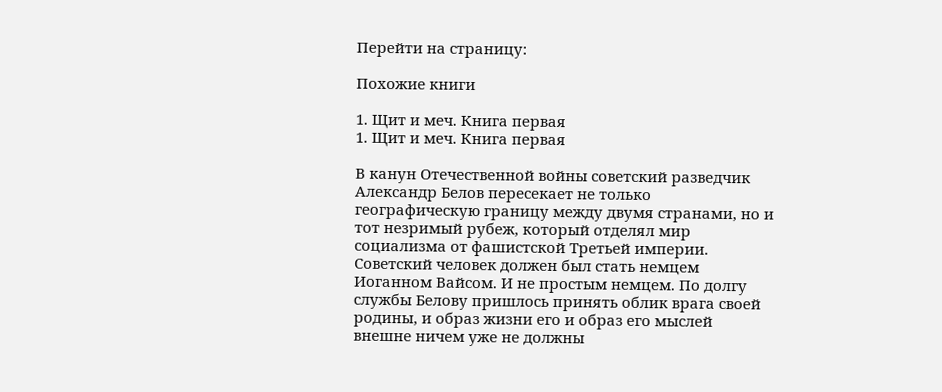Перейти на страницу:

Похожие книги

1. Щит и меч. Книга первая
1. Щит и меч. Книга первая

В канун Отечественной войны советский разведчик Александр Белов пересекает не только географическую границу между двумя странами, но и тот незримый рубеж, который отделял мир социализма от фашистской Третьей империи. Советский человек должен был стать немцем Иоганном Вайсом. И не простым немцем. По долгу службы Белову пришлось принять облик врага своей родины, и образ жизни его и образ его мыслей внешне ничем уже не должны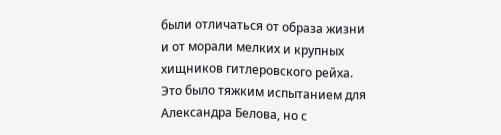были отличаться от образа жизни и от морали мелких и крупных хищников гитлеровского рейха. Это было тяжким испытанием для Александра Белова, но с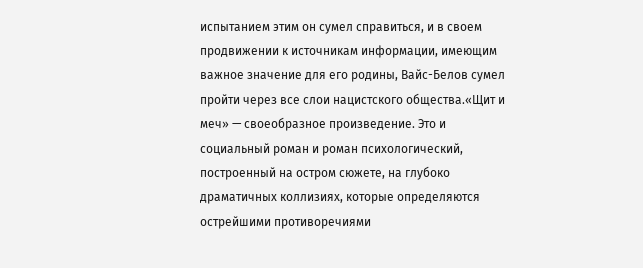испытанием этим он сумел справиться, и в своем продвижении к источникам информации, имеющим важное значение для его родины, Вайс-Белов сумел пройти через все слои нацистского общества.«Щит и меч» — своеобразное произведение. Это и социальный роман и роман психологический, построенный на остром сюжете, на глубоко драматичных коллизиях, которые определяются острейшими противоречиями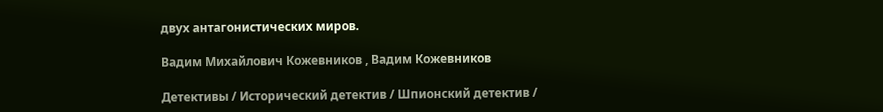двух антагонистических миров.

Вадим Михайлович Кожевников , Вадим Кожевников

Детективы / Исторический детектив / Шпионский детектив /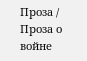Проза / Проза о войне